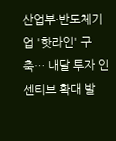산업부·반도체기업 '핫라인' 구축… 내달 투자 인센티브 확대 발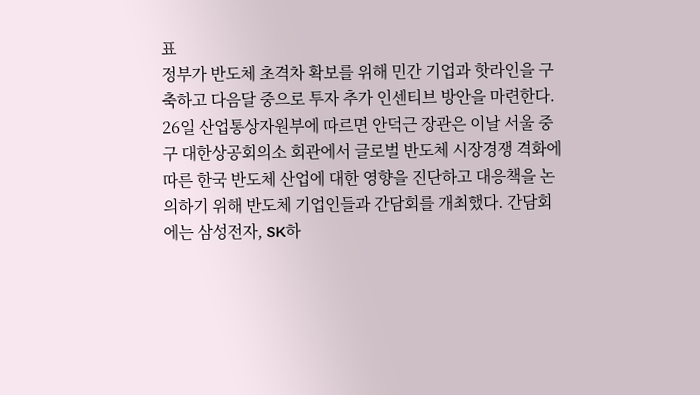표
정부가 반도체 초격차 확보를 위해 민간 기업과 핫라인을 구축하고 다음달 중으로 투자 추가 인센티브 방안을 마련한다. 26일 산업통상자원부에 따르면 안덕근 장관은 이날 서울 중구 대한상공회의소 회관에서 글로벌 반도체 시장경쟁 격화에 따른 한국 반도체 산업에 대한 영향을 진단하고 대응책을 논의하기 위해 반도체 기업인들과 간담회를 개최했다. 간담회에는 삼성전자, SK하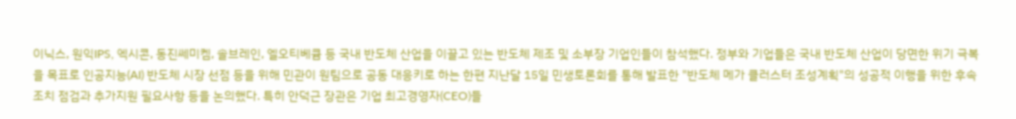이닉스, 원익IPS, 엑시콘, 동진쎄미켐, 솔브레인, 엘오티베큠 등 국내 반도체 산업을 이끌고 있는 반도체 제조 및 소부장 기업인들이 참석했다. 정부와 기업들은 국내 반도체 산업이 당면한 위기 극복을 목표로 인공지능(AI) 반도체 시장 선점 등을 위해 민관이 원팀으로 공동 대응키로 하는 한편 지난달 15일 민생토론회를 통해 발표한 "반도체 메가 클러스터 조성계획"의 성공적 이행을 위한 후속 조치 점검과 추가지원 필요사항 등을 논의했다. 특히 안덕근 장관은 기업 최고경영자(CEO)들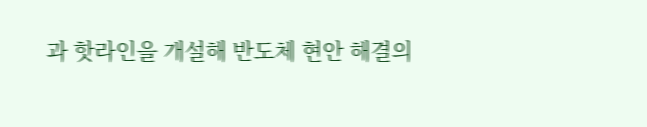과 핫라인을 개설해 반도체 현안 해결의